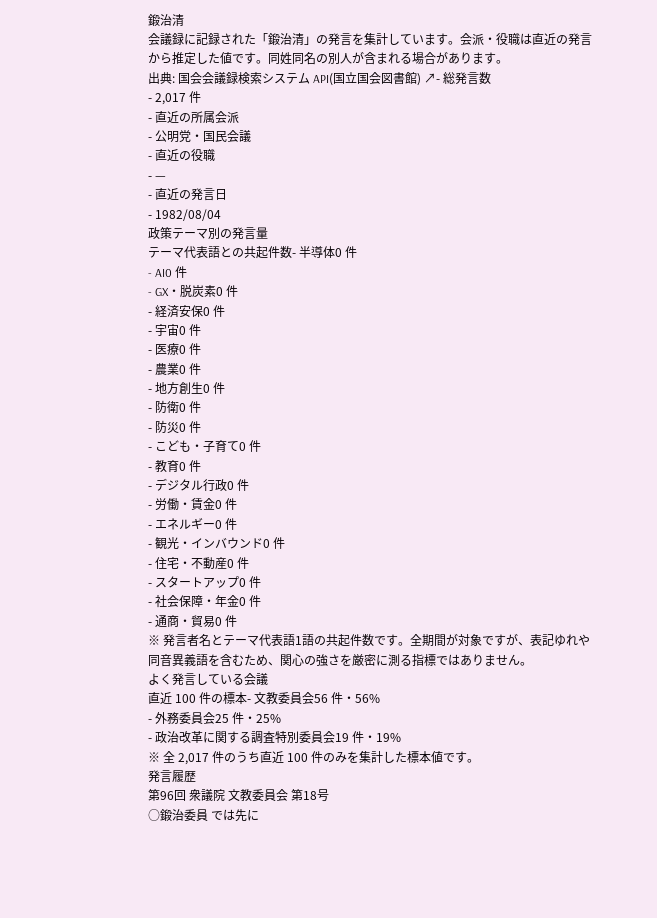鍛治清
会議録に記録された「鍛治清」の発言を集計しています。会派・役職は直近の発言から推定した値です。同姓同名の別人が含まれる場合があります。
出典: 国会会議録検索システム API(国立国会図書館) ↗- 総発言数
- 2,017 件
- 直近の所属会派
- 公明党・国民会議
- 直近の役職
- —
- 直近の発言日
- 1982/08/04
政策テーマ別の発言量
テーマ代表語との共起件数- 半導体0 件
- AI0 件
- GX・脱炭素0 件
- 経済安保0 件
- 宇宙0 件
- 医療0 件
- 農業0 件
- 地方創生0 件
- 防衛0 件
- 防災0 件
- こども・子育て0 件
- 教育0 件
- デジタル行政0 件
- 労働・賃金0 件
- エネルギー0 件
- 観光・インバウンド0 件
- 住宅・不動産0 件
- スタートアップ0 件
- 社会保障・年金0 件
- 通商・貿易0 件
※ 発言者名とテーマ代表語1語の共起件数です。全期間が対象ですが、表記ゆれや 同音異義語を含むため、関心の強さを厳密に測る指標ではありません。
よく発言している会議
直近 100 件の標本- 文教委員会56 件・56%
- 外務委員会25 件・25%
- 政治改革に関する調査特別委員会19 件・19%
※ 全 2,017 件のうち直近 100 件のみを集計した標本値です。
発言履歴
第96回 衆議院 文教委員会 第18号
○鍛治委員 では先に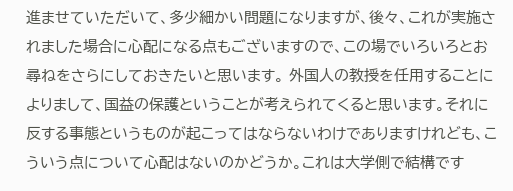進ませていただいて、多少細かい問題になりますが、後々、これが実施されました場合に心配になる点もございますので、この場でいろいろとお尋ねをさらにしておきたいと思います。 外国人の教授を任用することによりまして、国益の保護ということが考えられてくると思います。それに反する事態というものが起こってはならないわけでありますけれども、こういう点について心配はないのかどうか。これは大学側で結構です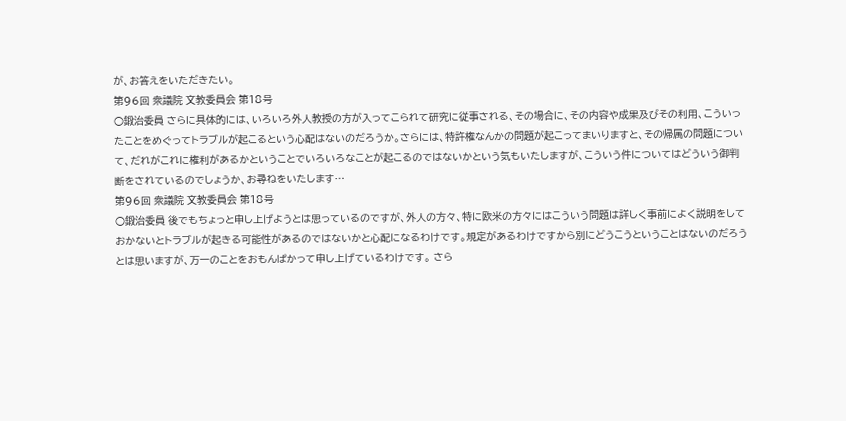が、お答えをいただきたい。
第96回 衆議院 文教委員会 第18号
○鍛治委員 さらに具体的には、いろいろ外人教授の方が入ってこられて研究に従事される、その場合に、その内容や成果及びその利用、こういったことをめぐってトラブルが起こるという心配はないのだろうか。さらには、特許権なんかの問題が起こってまいりますと、その帰属の問題について、だれがこれに権利があるかということでいろいろなことが起こるのではないかという気もいたしますが、こういう件についてはどういう御判断をされているのでしょうか、お尋ねをいたします…
第96回 衆議院 文教委員会 第18号
○鍛治委員 後でもちょっと申し上げようとは思っているのですが、外人の方々、特に欧米の方々にはこういう問題は詳しく事前によく説明をしておかないとトラブルが起きる可能性があるのではないかと心配になるわけです。規定があるわけですから別にどうこうということはないのだろうとは思いますが、万一のことをおもんぱかって申し上げているわけです。 さら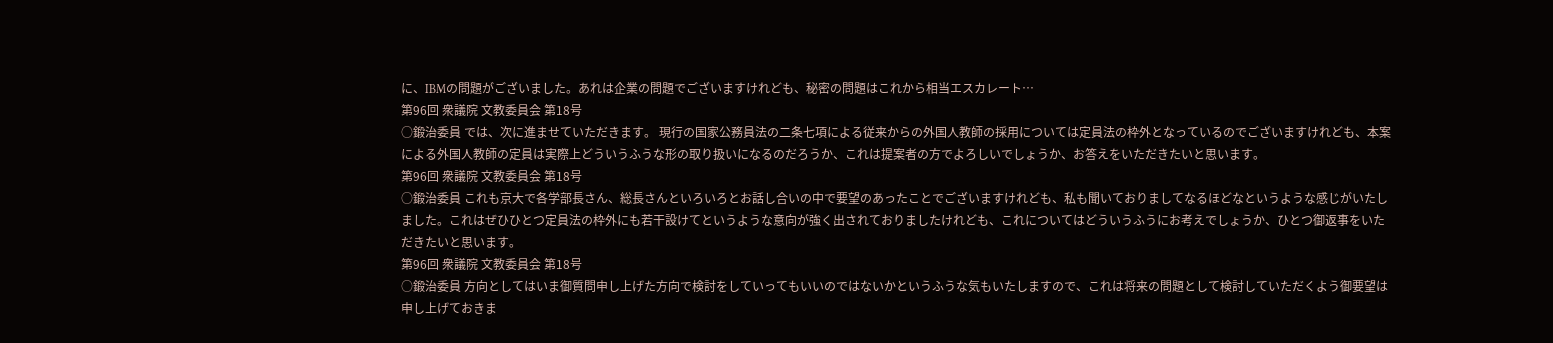に、IBMの問題がございました。あれは企業の問題でございますけれども、秘密の問題はこれから相当エスカレート…
第96回 衆議院 文教委員会 第18号
○鍛治委員 では、次に進ませていただきます。 現行の国家公務員法の二条七項による従来からの外国人教師の採用については定員法の枠外となっているのでございますけれども、本案による外国人教師の定員は実際上どういうふうな形の取り扱いになるのだろうか、これは提案者の方でよろしいでしょうか、お答えをいただきたいと思います。
第96回 衆議院 文教委員会 第18号
○鍛治委員 これも京大で各学部長さん、総長さんといろいろとお話し合いの中で要望のあったことでございますけれども、私も聞いておりましてなるほどなというような感じがいたしました。これはぜひひとつ定員法の枠外にも若干設けてというような意向が強く出されておりましたけれども、これについてはどういうふうにお考えでしょうか、ひとつ御返事をいただきたいと思います。
第96回 衆議院 文教委員会 第18号
○鍛治委員 方向としてはいま御質問申し上げた方向で検討をしていってもいいのではないかというふうな気もいたしますので、これは将来の問題として検討していただくよう御要望は申し上げておきま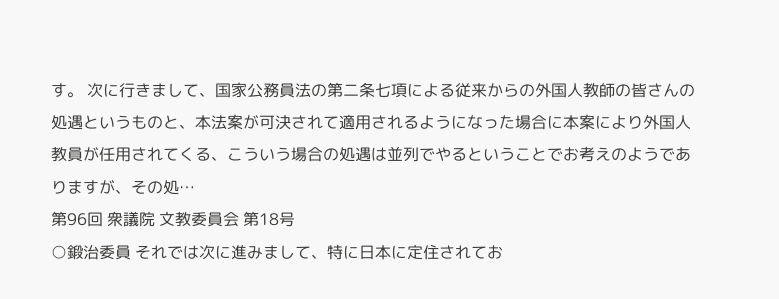す。 次に行きまして、国家公務員法の第二条七項による従来からの外国人教師の皆さんの処遇というものと、本法案が可決されて適用されるようになった場合に本案により外国人教員が任用されてくる、こういう場合の処遇は並列でやるということでお考えのようでありますが、その処…
第96回 衆議院 文教委員会 第18号
○鍛治委員 それでは次に進みまして、特に日本に定住されてお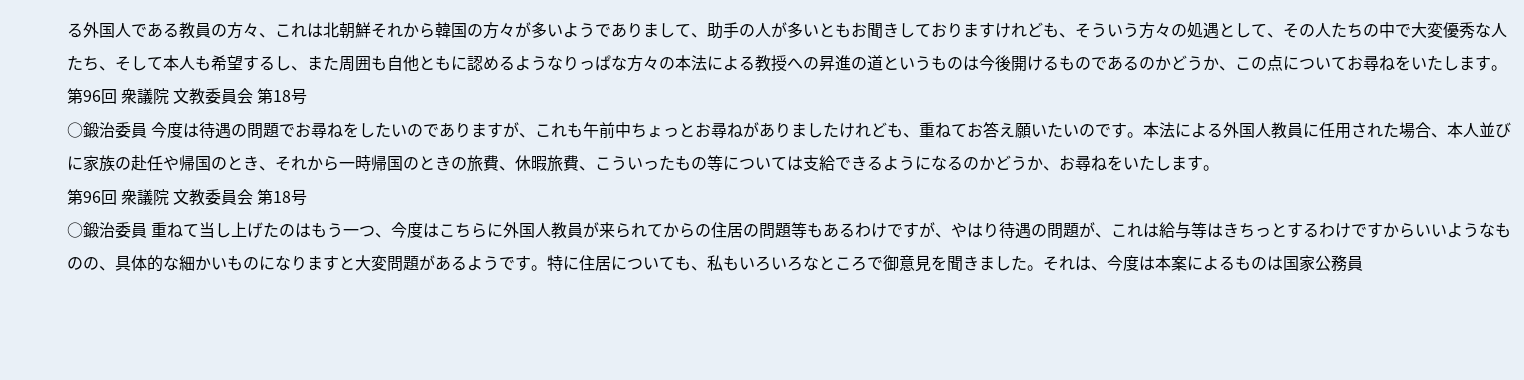る外国人である教員の方々、これは北朝鮮それから韓国の方々が多いようでありまして、助手の人が多いともお聞きしておりますけれども、そういう方々の処遇として、その人たちの中で大変優秀な人たち、そして本人も希望するし、また周囲も自他ともに認めるようなりっぱな方々の本法による教授への昇進の道というものは今後開けるものであるのかどうか、この点についてお尋ねをいたします。
第96回 衆議院 文教委員会 第18号
○鍛治委員 今度は待遇の問題でお尋ねをしたいのでありますが、これも午前中ちょっとお尋ねがありましたけれども、重ねてお答え願いたいのです。本法による外国人教員に任用された場合、本人並びに家族の赴任や帰国のとき、それから一時帰国のときの旅費、休暇旅費、こういったもの等については支給できるようになるのかどうか、お尋ねをいたします。
第96回 衆議院 文教委員会 第18号
○鍛治委員 重ねて当し上げたのはもう一つ、今度はこちらに外国人教員が来られてからの住居の問題等もあるわけですが、やはり待遇の問題が、これは給与等はきちっとするわけですからいいようなものの、具体的な細かいものになりますと大変問題があるようです。特に住居についても、私もいろいろなところで御意見を聞きました。それは、今度は本案によるものは国家公務員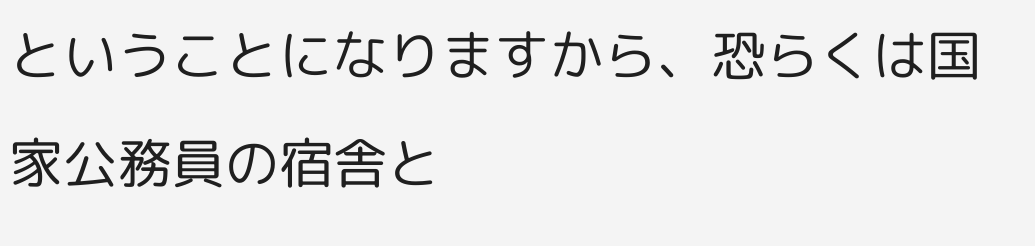ということになりますから、恐らくは国家公務員の宿舎と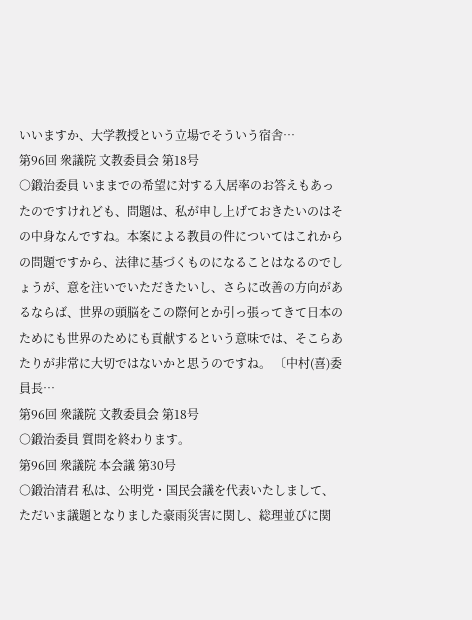いいますか、大学教授という立場でそういう宿舎…
第96回 衆議院 文教委員会 第18号
○鍛治委員 いままでの希望に対する入居率のお答えもあったのですけれども、問題は、私が申し上げておきたいのはその中身なんですね。本案による教員の件についてはこれからの問題ですから、法律に基づくものになることはなるのでしょうが、意を注いでいただきたいし、さらに改善の方向があるならば、世界の頭脳をこの際何とか引っ張ってきて日本のためにも世界のためにも貢献するという意味では、そこらあたりが非常に大切ではないかと思うのですね。 〔中村(喜)委員長…
第96回 衆議院 文教委員会 第18号
○鍛治委員 質問を終わります。
第96回 衆議院 本会議 第30号
○鍛治清君 私は、公明党・国民会議を代表いたしまして、ただいま議題となりました豪雨災害に関し、総理並びに関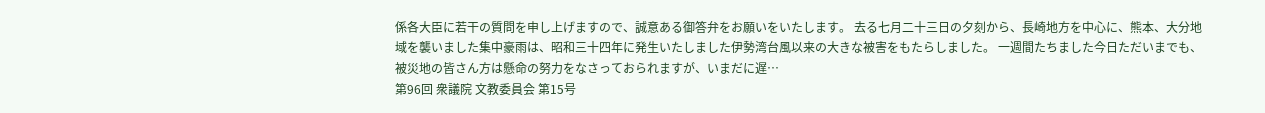係各大臣に若干の質問を申し上げますので、誠意ある御答弁をお願いをいたします。 去る七月二十三日の夕刻から、長崎地方を中心に、熊本、大分地域を襲いました集中豪雨は、昭和三十四年に発生いたしました伊勢湾台風以来の大きな被害をもたらしました。 一週間たちました今日ただいまでも、被災地の皆さん方は懸命の努力をなさっておられますが、いまだに遅…
第96回 衆議院 文教委員会 第15号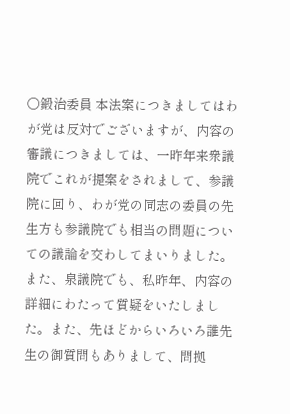○鍛治委員 本法案につきましてはわが党は反対でございますが、内容の審議につきましては、一昨年来衆議院でこれが提案をされまして、参議院に回り、わが党の同志の委員の先生方も参議院でも相当の問題についての議論を交わしてまいりました。また、泉議院でも、私昨年、内容の詳細にわたって質疑をいたしました。また、先ほどからいろいろ誰先生の御質問もありまして、問拠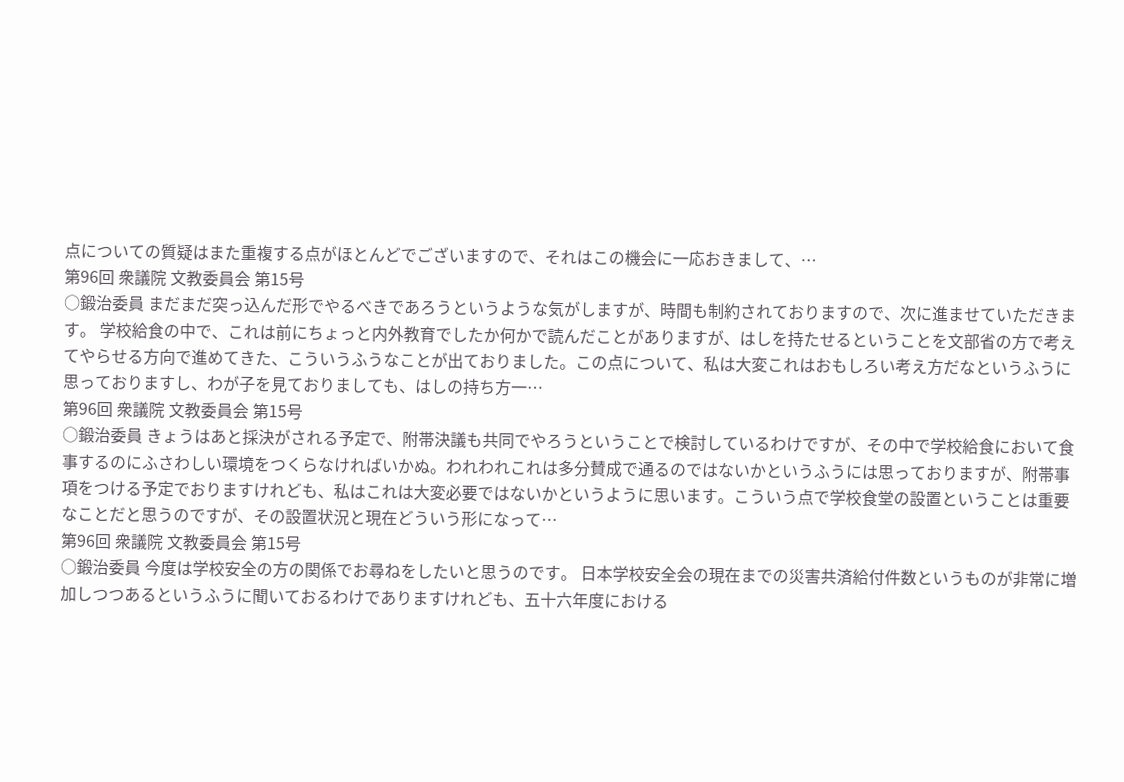点についての質疑はまた重複する点がほとんどでございますので、それはこの機会に一応おきまして、…
第96回 衆議院 文教委員会 第15号
○鍛治委員 まだまだ突っ込んだ形でやるべきであろうというような気がしますが、時間も制約されておりますので、次に進ませていただきます。 学校給食の中で、これは前にちょっと内外教育でしたか何かで読んだことがありますが、はしを持たせるということを文部省の方で考えてやらせる方向で進めてきた、こういうふうなことが出ておりました。この点について、私は大変これはおもしろい考え方だなというふうに思っておりますし、わが子を見ておりましても、はしの持ち方一…
第96回 衆議院 文教委員会 第15号
○鍛治委員 きょうはあと採決がされる予定で、附帯決議も共同でやろうということで検討しているわけですが、その中で学校給食において食事するのにふさわしい環境をつくらなければいかぬ。われわれこれは多分賛成で通るのではないかというふうには思っておりますが、附帯事項をつける予定でおりますけれども、私はこれは大変必要ではないかというように思います。こういう点で学校食堂の設置ということは重要なことだと思うのですが、その設置状況と現在どういう形になって…
第96回 衆議院 文教委員会 第15号
○鍛治委員 今度は学校安全の方の関係でお尋ねをしたいと思うのです。 日本学校安全会の現在までの災害共済給付件数というものが非常に増加しつつあるというふうに聞いておるわけでありますけれども、五十六年度における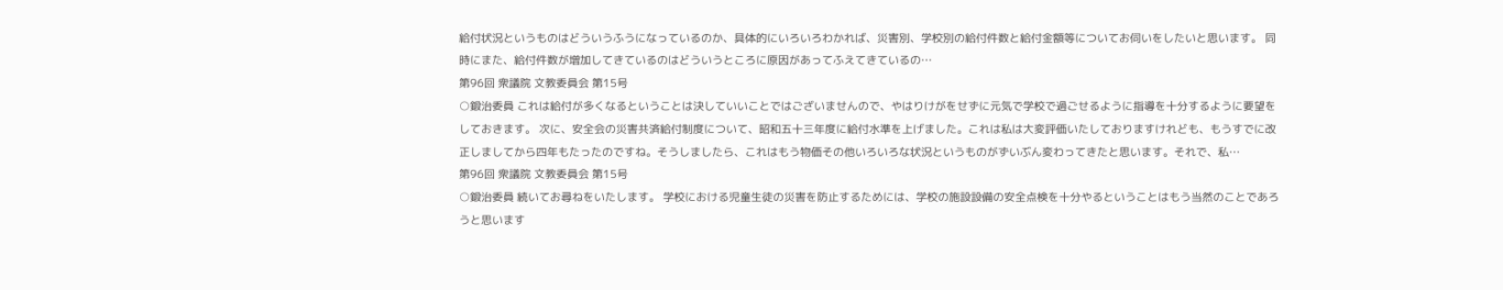給付状況というものはどういうふうになっているのか、具体的にいろいろわかれば、災害別、学校別の給付件数と給付金額等についてお伺いをしたいと思います。 同時にまた、給付件数が増加してきているのはどういうところに原因があってふえてきているの…
第96回 衆議院 文教委員会 第15号
○鍛治委員 これは給付が多くなるということは決していいことではございませんので、やはりけがをせずに元気で学校で過ごせるように指導を十分するように要望をしておきます。 次に、安全会の災害共済給付制度について、昭和五十三年度に給付水準を上げました。これは私は大変評価いたしておりますけれども、もうすでに改正しましてから四年もたったのですね。そうしましたら、これはもう物価その他いろいろな状況というものがずいぶん変わってきたと思います。それで、私…
第96回 衆議院 文教委員会 第15号
○鍛治委員 続いてお尋ねをいたします。 学校における児童生徒の災害を防止するためには、学校の施設設備の安全点検を十分やるということはもう当然のことであろうと思います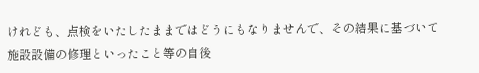けれども、点検をいたしたままではどうにもなりませんで、その結果に基づいて施設設備の修理といったこと等の自後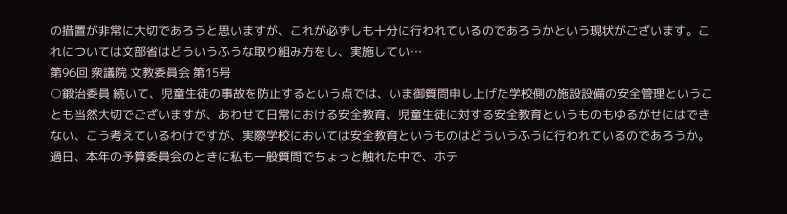の措置が非常に大切であろうと思いますが、これが必ずしも十分に行われているのであろうかという現状がございます。これについては文部省はどういうふうな取り組み方をし、実施してい…
第96回 衆議院 文教委員会 第15号
○鍛治委員 続いて、児童生徒の事故を防止するという点では、いま御質問申し上げた学校側の施設設備の安全管理ということも当然大切でございますが、あわせて日常における安全教育、児童生徒に対する安全教育というものもゆるがせにはできない、こう考えているわけですが、実際学校においては安全教育というものはどういうふうに行われているのであろうか。過日、本年の予算委員会のときに私も一般質問でちょっと触れた中で、ホテ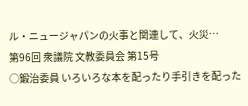ル・ニュージャパンの火事と関連して、火災…
第96回 衆議院 文教委員会 第15号
○鍛治委員 いろいろな本を配ったり手引きを配った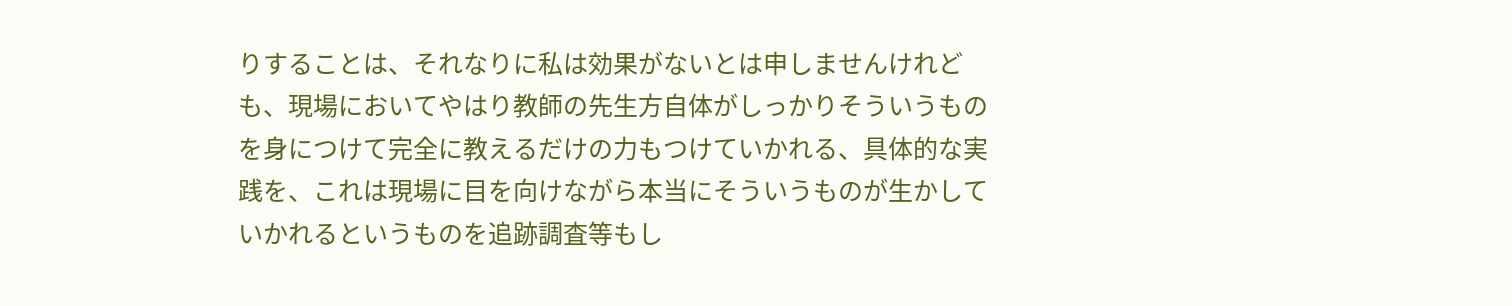りすることは、それなりに私は効果がないとは申しませんけれども、現場においてやはり教師の先生方自体がしっかりそういうものを身につけて完全に教えるだけの力もつけていかれる、具体的な実践を、これは現場に目を向けながら本当にそういうものが生かしていかれるというものを追跡調査等もし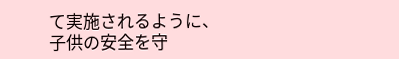て実施されるように、子供の安全を守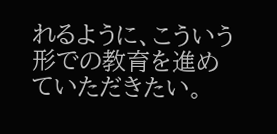れるように、こういう形での教育を進めていただきたい。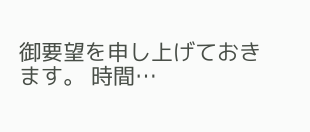御要望を申し上げておきます。 時間…